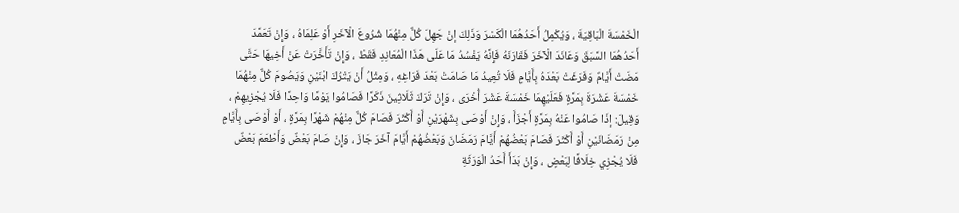الْخَمْسَةَ الْبَاقِيَةَ ، وَيُكْمِلُ أَحَدُهُمَا الْكَسْرَ وَذَلِكَ إنْ جَهِلَ كُلٌّ مِنْهُمَا شُرُوعَ الْآخَرِ أَوْ عَلِمَاهُ ، وَإِنْ تَعَمَّدَ أَحَدُهُمَا السَّبَقَ وَعَانَدَ الْآخَرَ فَقَارَنَهُ فَإِنَّهُ يَفْسُدُ مَا عَلَى هَذَا الْمُعَانِدِ فَقَطْ ، وَإِنْ تَأَخَّرَتْ عَنْ أَخِيهَا حَتَّى مَضَتْ أَيَّامٌ وَفَرَغَتْ بَعْدَهُ بِأَيَّامٍ فَلَا تُعِيدُ مَا صَامَتْ بَعْدَ فَرَاغِهِ ، وَمِثْلُ أَنْ يَتْرُكَ ابْنَيْنِ وَيَصُومَ كُلٌّ مِنْهُمَا خَمْسَةَ عَشْرَةَ بِمَرَّةٍ فَعَلَيْهِمَا خَمْسَةَ عَشْرَ أُخْرَى ، وَإِنْ تَرَكَ ثَلَاثِينَ ذَكَرًا فَصَامُوا يَوْمًا وَاحِدًا فَلَا يُجْزِيهِمْ ، وَقِيلَ: إذَا صَامُوا عَنْهُ بِمَرَّةٍ أَجْزَأَ ، وَإِنْ أَوْصَى بِشَهْرَيْنِ أَوْ أَكْثَرَ فَصَامَ كُلٌّ مِنْهُمْ شَهْرًا بِمَرَّةٍ ، أَوْ أَوْصَى بِأَيَّامٍ مِنْ رَمَضَانَيْنِ أَوْ أَكْثَرَ فَصَامَ بَعْضُهُمْ أَيَّامَ رَمَضَانَ وَبَعْضُهُمْ أَيَّامَ آخَرَ جَازَ ، وَإِنْ صَامَ بَعْضٌ وَأَطْعَمَ بَعْضٌ فَلَا يُجْزِي خِلَافًا لِبَعْضٍ ، وَإِنْ بَدَأَ أَحَدُ الْوَرَثَةِ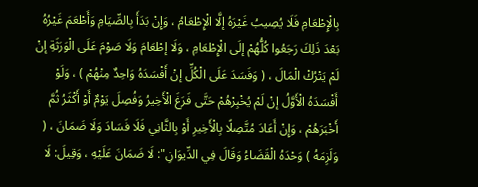بِالْإِطْعَامِ فَلَا يُصِيبُ غَيْرَهُ إلَّا الْإِطْعَامُ ، وَإِنْ بَدَأَ بِالصِّيَامِ وَأَطْعَمَ غَيْرُهُ بَعْدَ ذَلِكَ رَجَعُوا كُلُّهُمْ إلَى الْإِطْعَامِ ، وَلَا إطْعَامَ وَلَا صَوْمَ عَلَى الْوَرَثَةِ إنْ لَمْ يَتْرُكْ الْمَالَ ، ( وَفَسَدَ عَلَى الْكُلِّ إنْ أَفْسَدَهُ وَاحِدٌ مِنْهُمْ ) ، وَلَوْ أَفْسَدَهُ الْأَوَّلُ إنْ لَمْ يُخْبِرْهُمْ حَتَّى فَرَغَ الْأَخِيرُ وَفُصِلَ يَوْمٌ أَوْ أَكْثَرُ ثُمَّ أَخْبَرَهُمْ ، وَإِنْ أَعَادَ مُتَّصِلًا بِالْأَخِيرِ أَوْ بِالثَّانِي فَلَا فَسَادَ وَلَا ضَمَانَ ، ( وَلَزِمَهُ ) وَحْدَهُ الْقَضَاءُ وَقَالَ فِي الدِّيوَانِ": لَا ضَمَانَ عَلَيْهِ ، وَقِيلَ: لَا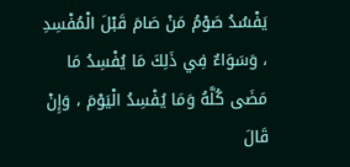يَفْسُدُ صَوْمُ مَنْ صَامَ قَبْلَ الْمُفْسِدِ ، وَسَوَاءٌ فِي ذَلِكَ مَا يُفْسِدُ مَا مَضَى كُلَّهُ وَمَا يُفْسِدُ الْيَوْمَ ، وَإِنْ قَالَ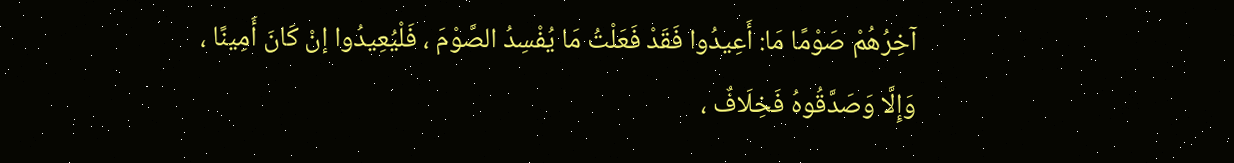آخِرُهُمْ صَوْمًا مَا: أَعِيدُوا فَقَدْ فَعَلْتُ مَا يُفْسِدُ الصَّوْمَ ، فَلْيُعِيدُوا إنْ كَانَ أَمِينًا ، وَإِلَّا وَصَدَّقُوهُ فَخِلَافٌ ،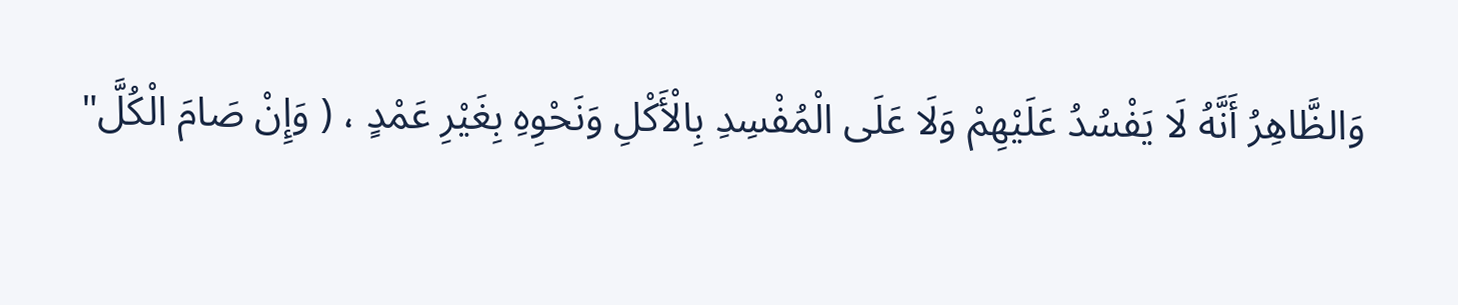وَالظَّاهِرُ أَنَّهُ لَا يَفْسُدُ عَلَيْهِمْ وَلَا عَلَى الْمُفْسِدِ بِالْأَكْلِ وَنَحْوِهِ بِغَيْرِ عَمْدٍ ، ( وَإِنْ صَامَ الْكُلَّ"